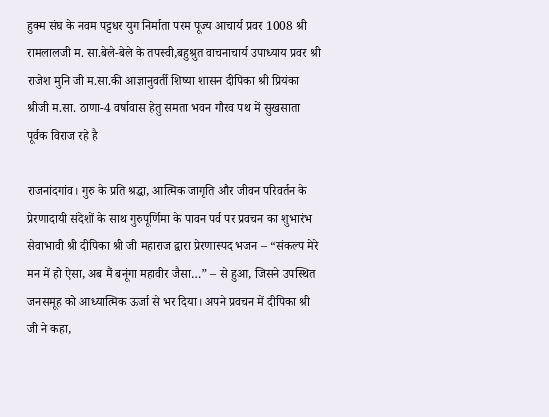हुक्म संघ के नवम पट्टधर युग निर्माता परम पूज्य आचार्य प्रवर 1008 श्री रामलालजी म. सा.बेले-बेले के तपस्वी,बहुश्रुत वाचनाचार्य उपाध्याय प्रवर श्री राजेश मुनि जी म.सा.की आज्ञानुवर्ती शिष्या शासन दीपिका श्री प्रियंका श्रीजी म.सा. ठाणा-4 वर्षावास हेतु समता भवन गौरव पथ में सुखसाता पूर्वक विराज रहे है

राजनांदगांव। गुरु के प्रति श्रद्धा, आत्मिक जागृति और जीवन परिवर्तन के प्रेरणादायी संदेशों के साथ गुरुपूर्णिमा के पावन पर्व पर प्रवचन का शुभारंभ सेवाभावी श्री दीपिका श्री जी महाराज द्वारा प्रेरणास्पद भजन – “संकल्प मेरे मन में हो ऐसा, अब मैं बनूंगा महावीर जैसा…” – से हुआ, जिसने उपस्थित जनसमूह को आध्यात्मिक ऊर्जा से भर दिया। अपने प्रवचन में दीपिका श्री जी ने कहा,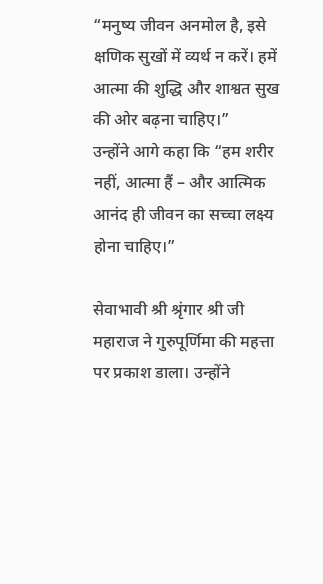“मनुष्य जीवन अनमोल है, इसे क्षणिक सुखों में व्यर्थ न करें। हमें आत्मा की शुद्धि और शाश्वत सुख की ओर बढ़ना चाहिए।”
उन्होंने आगे कहा कि “हम शरीर नहीं, आत्मा हैं – और आत्मिक आनंद ही जीवन का सच्चा लक्ष्य होना चाहिए।”

सेवाभावी श्री श्रृंगार श्री जी महाराज ने गुरुपूर्णिमा की महत्ता पर प्रकाश डाला। उन्होंने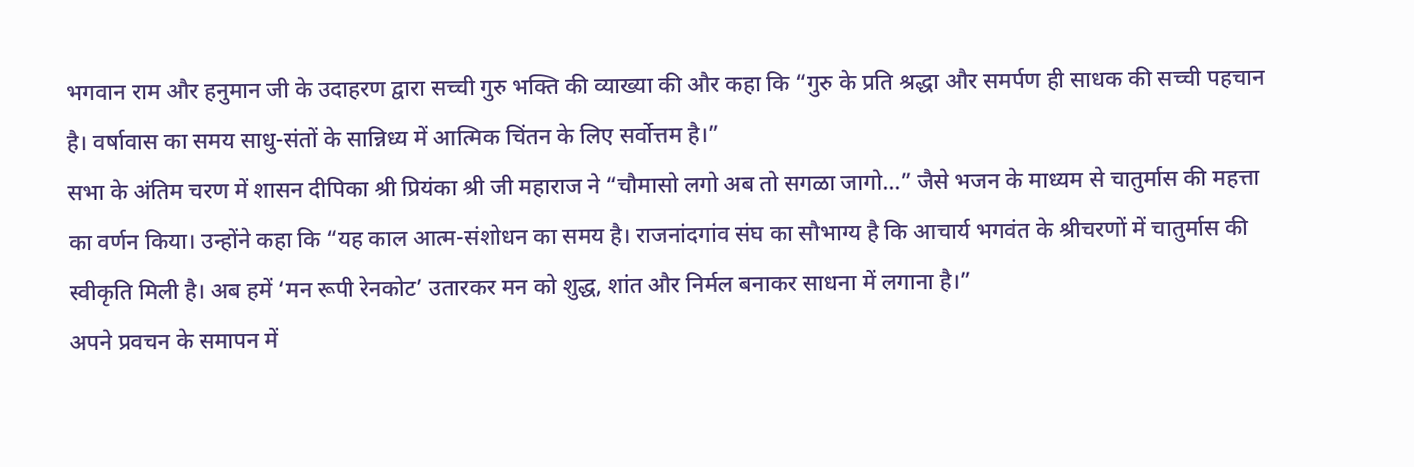भगवान राम और हनुमान जी के उदाहरण द्वारा सच्ची गुरु भक्ति की व्याख्या की और कहा कि “गुरु के प्रति श्रद्धा और समर्पण ही साधक की सच्ची पहचान है। वर्षावास का समय साधु-संतों के सान्निध्य में आत्मिक चिंतन के लिए सर्वोत्तम है।”
सभा के अंतिम चरण में शासन दीपिका श्री प्रियंका श्री जी महाराज ने “चौमासो लगो अब तो सगळा जागो…” जैसे भजन के माध्यम से चातुर्मास की महत्ता का वर्णन किया। उन्होंने कहा कि “यह काल आत्म-संशोधन का समय है। राजनांदगांव संघ का सौभाग्य है कि आचार्य भगवंत के श्रीचरणों में चातुर्मास की स्वीकृति मिली है। अब हमें ‘मन रूपी रेनकोट’ उतारकर मन को शुद्ध, शांत और निर्मल बनाकर साधना में लगाना है।”
अपने प्रवचन के समापन में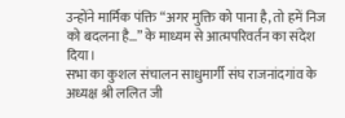उन्होंने मार्मिक पंक्ति “अगर मुक्ति को पाना है, तो हमें निज को बदलना है…” के माध्यम से आत्मपरिवर्तन का संदेश दिया।
सभा का कुशल संचालन साधुमार्गी संघ राजनांदगांव के अध्यक्ष श्री ललित जी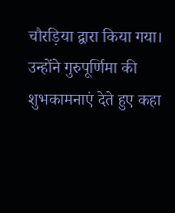चौरड़िया द्वारा किया गया। उन्होंने गुरुपूर्णिमा की शुभकामनाएं देते हुए कहा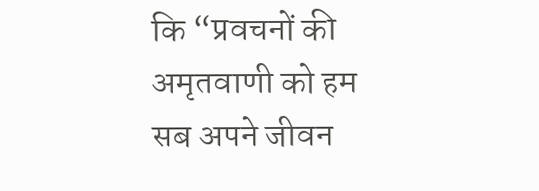कि “प्रवचनों की अमृतवाणी को हम सब अपने जीवन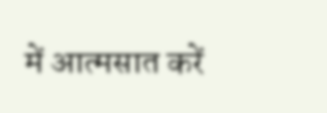में आत्मसात करें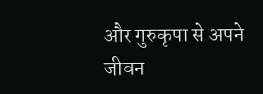और गुरुकृपा से अपने जीवन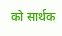को सार्थक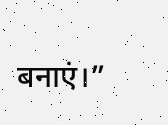बनाएं।”